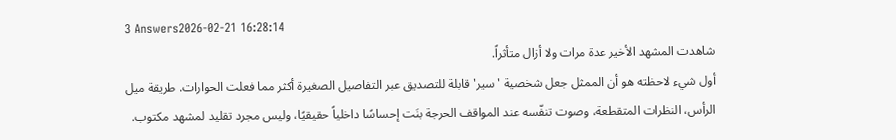3 Answers2026-02-21 16:28:14
شاهدت المشهد الأخير عدة مرات ولا أزال متأثراً.
أول شيء لاحظته هو أن الممثل جعل شخصية 'سیر' قابلة للتصديق عبر التفاصيل الصغيرة أكثر مما فعلت الحوارات. طريقة ميل الرأس، النظرات المتقطعة، وصوت تنفّسه عند المواقف الحرجة بنَت إحساسًا داخلياً حقيقيًا، وليس مجرد تقليد لمشهد مكتوب.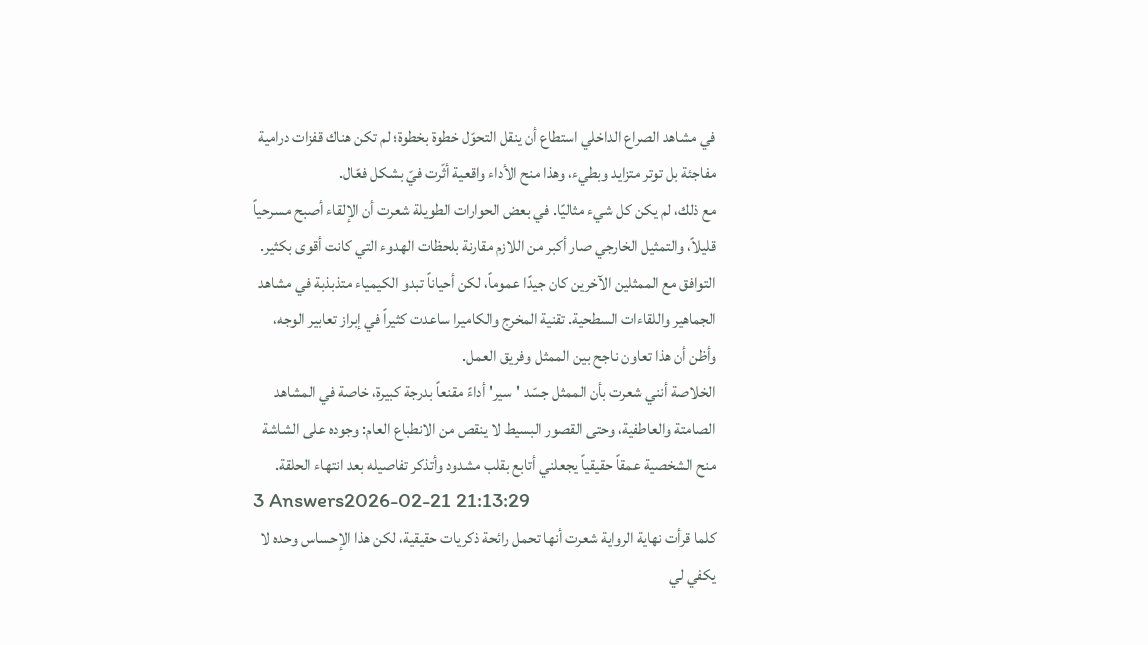في مشاهد الصراع الداخلي استطاع أن ينقل التحوّل خطوة بخطوة؛ لم تكن هناك قفزات درامية مفاجئة بل توتر متزايد وبطيء، وهذا منح الأداء واقعية أثّرت فيّ بشكل فعّال.
مع ذلك، لم يكن كل شيء مثاليًا. في بعض الحوارات الطويلة شعرت أن الإلقاء أصبح مسرحياً قليلاً، والتمثيل الخارجي صار أكبر من اللازم مقارنة بلحظات الهدوء التي كانت أقوى بكثير. التوافق مع الممثلين الآخرين كان جيدًا عموماً، لكن أحياناً تبدو الكيمياء متذبذبة في مشاهد الجماهير واللقاءات السطحية. تقنية المخرج والكاميرا ساعدت كثيراً في إبراز تعابير الوجه، وأظن أن هذا تعاون ناجح بين الممثل وفريق العمل.
الخلاصة أنني شعرت بأن الممثل جسّد 'سیر' أداءً مقنعاً بدرجة كبيرة، خاصة في المشاهد الصامتة والعاطفية، وحتى القصور البسيط لا ينقص من الانطباع العام: وجوده على الشاشة منح الشخصية عمقاً حقيقياً يجعلني أتابع بقلب مشدود وأتذكر تفاصيله بعد انتهاء الحلقة.
3 Answers2026-02-21 21:13:29
كلما قرأت نهاية الرواية شعرت أنها تحمل رائحة ذكريات حقيقية، لكن هذا الإحساس وحده لا يكفي لي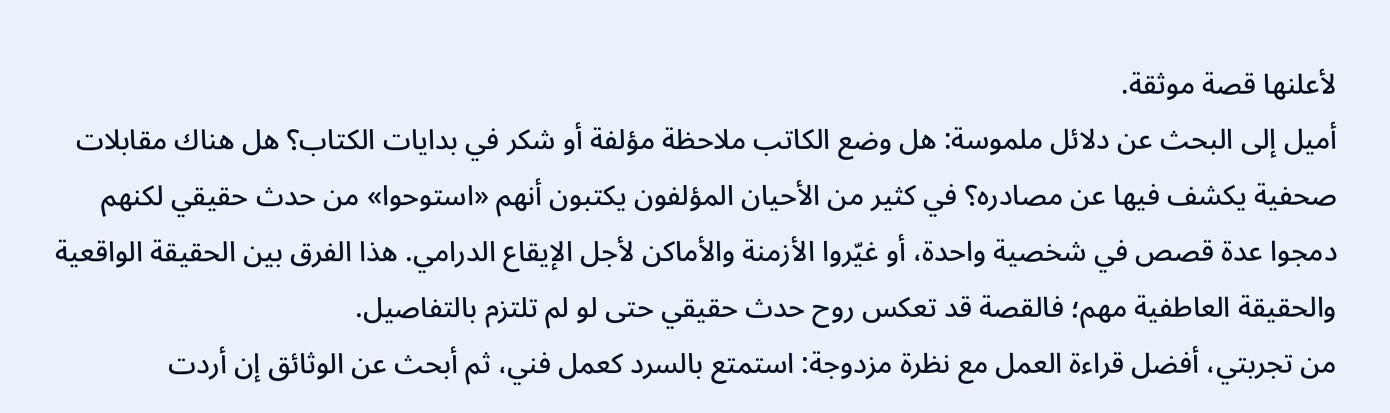لأعلنها قصة موثقة.
أميل إلى البحث عن دلائل ملموسة: هل وضع الكاتب ملاحظة مؤلفة أو شكر في بدايات الكتاب؟ هل هناك مقابلات صحفية يكشف فيها عن مصادره؟ في كثير من الأحيان المؤلفون يكتبون أنهم «استوحوا» من حدث حقيقي لكنهم دمجوا عدة قصص في شخصية واحدة، أو غيّروا الأزمنة والأماكن لأجل الإيقاع الدرامي. هذا الفرق بين الحقيقة الواقعية والحقيقة العاطفية مهم؛ فالقصة قد تعكس روح حدث حقيقي حتى لو لم تلتزم بالتفاصيل.
من تجربتي، أفضل قراءة العمل مع نظرة مزدوجة: استمتع بالسرد كعمل فني، ثم أبحث عن الوثائق إن أردت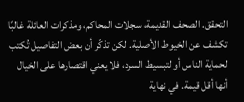التحقق. الصحف القديمة، سجلات المحاكم، ومذكرات العائلة غالبًا تكشف عن الخيوط الأصلية. لكن تذكّر أن بعض التفاصيل تُكتب لحماية الناس أو لتبسيط السرد، فلا يعني اقتصارها على الخيال أنها أقل قيمة. في نهاية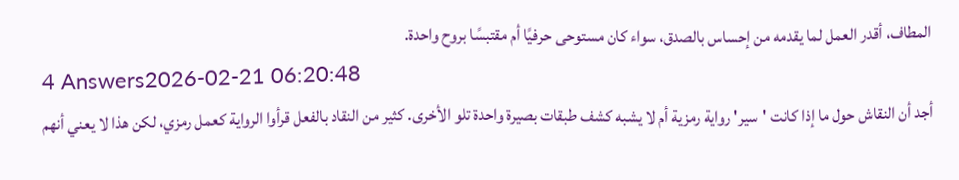المطاف، أقدر العمل لما يقدمه من إحساس بالصدق، سواء كان مستوحى حرفيًا أم مقتبسًا بروح واحدة.
4 Answers2026-02-21 06:20:48
أجد أن النقاش حول ما إذا كانت 'سير' رواية رمزية أم لا يشبه كشف طبقات بصيرة واحدة تلو الأخرى. كثير من النقاد بالفعل قرأوا الرواية كعمل رمزي، لكن هذا لا يعني أنهم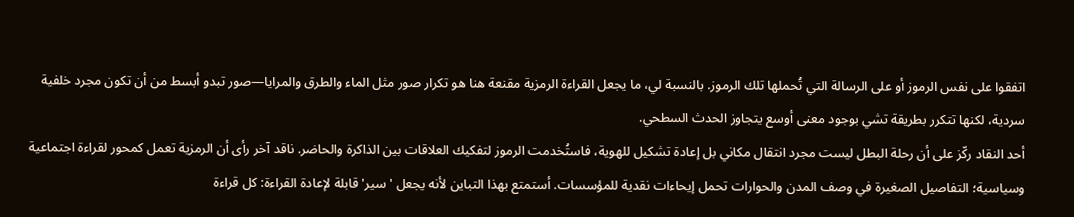اتفقوا على نفس الرموز أو على الرسالة التي تُحملها تلك الرموز. بالنسبة لي، ما يجعل القراءة الرمزية مقنعة هنا هو تكرار صور مثل الماء والطرق والمرايا—صور تبدو أبسط من أن تكون مجرد خلفية سردية، لكنها تتكرر بطريقة تشي بوجود معنى أوسع يتجاوز الحدث السطحي.
أحد النقاد ركّز على أن رحلة البطل ليست مجرد انتقال مكاني بل إعادة تشكيل للهوية، فاستُخدمت الرموز لتفكيك العلاقات بين الذاكرة والحاضر. ناقد آخر رأى أن الرمزية تعمل كمحور لقراءة اجتماعية وسياسية؛ التفاصيل الصغيرة في وصف المدن والحوارات تحمل إيحاءات نقدية للمؤسسات. أستمتع بهذا التباين لأنه يجعل 'سير' قابلة لإعادة القراءة: كل قراءة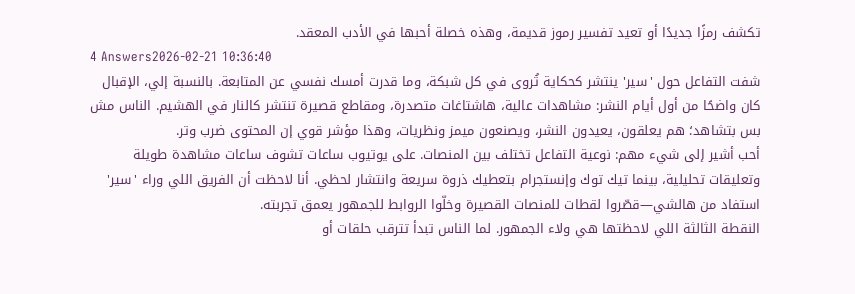تكشف رمزًا جديدًا أو تعيد تفسير رموز قديمة، وهذه خصلة أحبها في الأدب المعقد.
4 Answers2026-02-21 10:36:40
شفت التفاعل حول 'سير' ينتشر كحكاية تُروى في كل شبكة، وما قدرت أمسك نفسي عن المتابعة. بالنسبة إلي، الإقبال كان واضحًا من أول أيام النشر: مشاهدات عالية، هاشتاغات متصدرة، ومقاطع قصيرة تنتشر كالنار في الهشيم. الناس مش بس بتشاهد؛ هم يعلقون، يعيدون النشر، ويصنعون ميمز ونظريات، وهذا مؤشر قوي إن المحتوى ضرب وتر.
أحب أشير إلى شيء مهم: نوعية التفاعل تختلف بين المنصات. على يوتيوب ساعات تشوف ساعات مشاهدة طويلة وتعليقات تحليلية، بينما تيك توك وإنستجرام بتعطيك ذروة سريعة وانتشار لحظي. أنا لاحظت أن الفريق اللي وراء 'سير' استفاد من هالشي—قصّروا لقطات للمنصات القصيرة وخلّوا الروابط للجمهور يعمق تجربته.
النقطة الثالثة اللي لاحظتها هي ولاء الجمهور. لما الناس تبدأ تترقب حلقات أو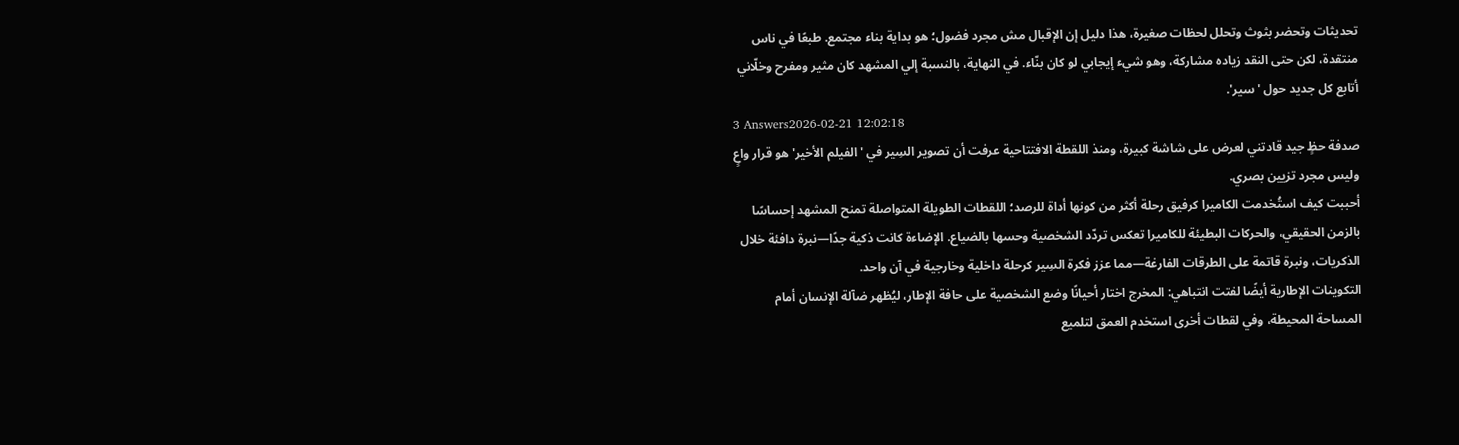تحديثات وتحضر بثوث وتحلل لحظات صغيرة، هذا دليل إن الإقبال مش مجرد فضول؛ هو بداية بناء مجتمع. طبعًا في ناس منتقدة، لكن حتى النقد زياده مشاركة، وهو شيء إيجابي لو كان بنّاء. في النهاية، بالنسبة إلي المشهد كان مثير ومفرح وخلّاني أتابع كل جديد حول 'سير'.
3 Answers2026-02-21 12:02:18
صدفة حظٍ جيد قادتني لعرض على شاشة كبيرة، ومنذ اللقطة الافتتاحية عرفت أن تصوير السِير في 'الفيلم الأخير' هو قرار واعٍ وليس مجرد تزيين بصري.
أحببت كيف استُخدمت الكاميرا كرفيق رحلة أكثر من كونها أداة للرصد؛ اللقطات الطويلة المتواصلة تمنح المشهد إحساسًا بالزمن الحقيقي، والحركات البطيئة للكاميرا تعكس تردّد الشخصية وحسها بالضياع. الإضاءة كانت ذكية جدًا—نبرة دافئة خلال الذكريات، ونبرة قاتمة على الطرقات الفارغة—مما عزز فكرة السِير كرحلة داخلية وخارجية في آن واحد.
التكوينات الإطارية أيضًا لفتت انتباهي: المخرج اختار أحيانًا وضع الشخصية على حافة الإطار، ليُظهر ضآلة الإنسان أمام المساحة المحيطة، وفي لقطات أخرى استخدم العمق لتلميع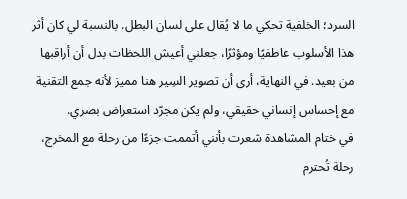السرد؛ الخلفية تحكي ما لا يُقال على لسان البطل. بالنسبة لي كان أثر هذا الأسلوب عاطفيًا ومؤثرًا، جعلني أعيش اللحظات بدل أن أراقبها من بعيد. في النهاية، أرى أن تصوير السِير هنا مميز لأنه جمع التقنية مع إحساس إنساني حقيقي، ولم يكن مجرّد استعراض بصري.
في ختام المشاهدة شعرت بأنني أتممت جزءًا من رحلة مع المخرج، رحلة تُحترم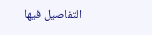التفاصيل فيها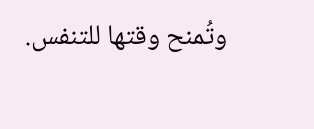وتُمنح وقتها للتنفس.